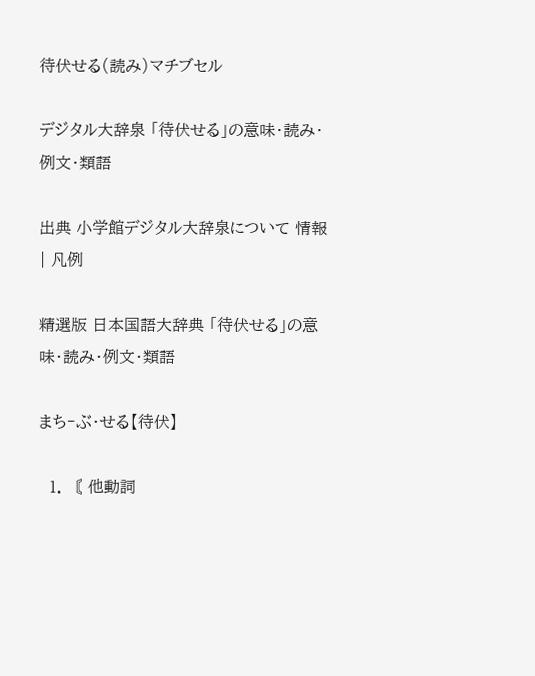待伏せる(読み)マチブセル

デジタル大辞泉 「待伏せる」の意味・読み・例文・類語

出典 小学館デジタル大辞泉について 情報 | 凡例

精選版 日本国語大辞典 「待伏せる」の意味・読み・例文・類語

まち‐ぶ・せる【待伏】

  1. 〘 他動詞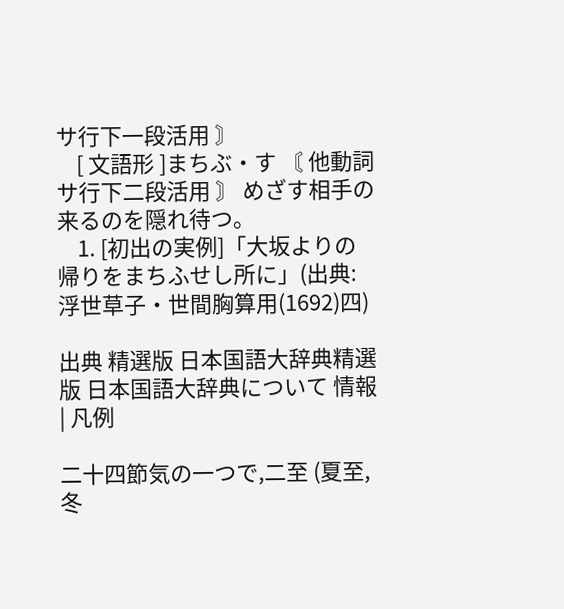サ行下一段活用 〙
    [ 文語形 ]まちぶ・す 〘 他動詞 サ行下二段活用 〙 めざす相手の来るのを隠れ待つ。
    1. [初出の実例]「大坂よりの帰りをまちふせし所に」(出典:浮世草子・世間胸算用(1692)四)

出典 精選版 日本国語大辞典精選版 日本国語大辞典について 情報 | 凡例

二十四節気の一つで,二至 (夏至,冬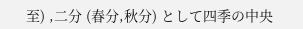至) ,二分 (春分,秋分) として四季の中央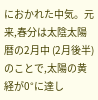におかれた中気。元来,春分は太陰太陽暦の2月中 (2月後半) のことで,太陽の黄経が0°に達し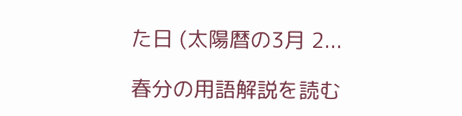た日 (太陽暦の3月 2...

春分の用語解説を読む